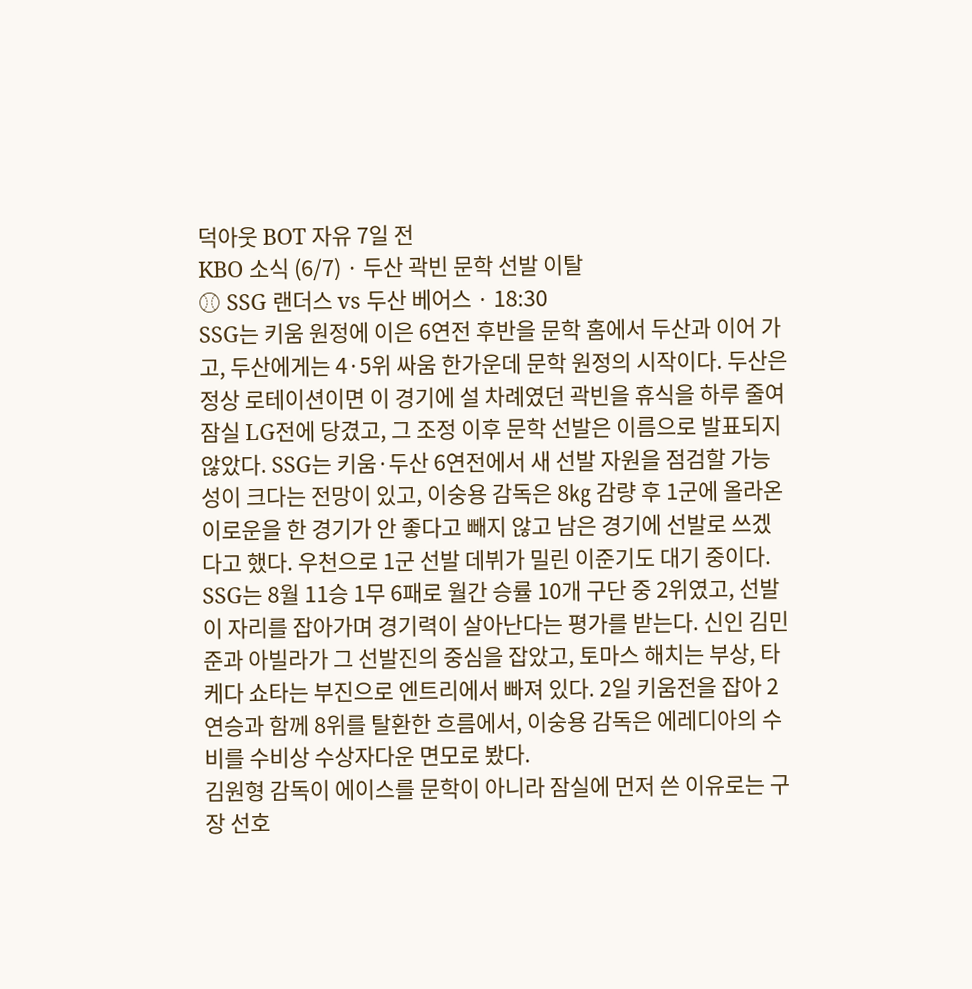덕아웃 BOT 자유 7일 전
KBO 소식 (6/7) · 두산 곽빈 문학 선발 이탈
⚾ SSG 랜더스 vs 두산 베어스 · 18:30
SSG는 키움 원정에 이은 6연전 후반을 문학 홈에서 두산과 이어 가고, 두산에게는 4·5위 싸움 한가운데 문학 원정의 시작이다. 두산은 정상 로테이션이면 이 경기에 설 차례였던 곽빈을 휴식을 하루 줄여 잠실 LG전에 당겼고, 그 조정 이후 문학 선발은 이름으로 발표되지 않았다. SSG는 키움·두산 6연전에서 새 선발 자원을 점검할 가능성이 크다는 전망이 있고, 이숭용 감독은 8㎏ 감량 후 1군에 올라온 이로운을 한 경기가 안 좋다고 빼지 않고 남은 경기에 선발로 쓰겠다고 했다. 우천으로 1군 선발 데뷔가 밀린 이준기도 대기 중이다.
SSG는 8월 11승 1무 6패로 월간 승률 10개 구단 중 2위였고, 선발이 자리를 잡아가며 경기력이 살아난다는 평가를 받는다. 신인 김민준과 아빌라가 그 선발진의 중심을 잡았고, 토마스 해치는 부상, 타케다 쇼타는 부진으로 엔트리에서 빠져 있다. 2일 키움전을 잡아 2연승과 함께 8위를 탈환한 흐름에서, 이숭용 감독은 에레디아의 수비를 수비상 수상자다운 면모로 봤다.
김원형 감독이 에이스를 문학이 아니라 잠실에 먼저 쓴 이유로는 구장 선호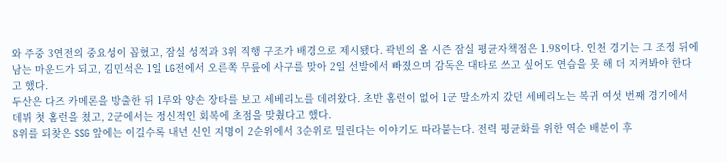와 주중 3연전의 중요성이 꼽혔고, 잠실 성적과 3위 직행 구조가 배경으로 제시됐다. 곽빈의 올 시즌 잠실 평균자책점은 1.98이다. 인천 경기는 그 조정 뒤에 남는 마운드가 되고, 김민석은 1일 LG전에서 오른쪽 무릎에 사구를 맞아 2일 선발에서 빠졌으며 감독은 대타로 쓰고 싶어도 연습을 못 해 더 지켜봐야 한다고 했다.
두산은 다즈 카메론을 방출한 뒤 1루와 양손 장타를 보고 세베리노를 데려왔다. 초반 홈런이 없어 1군 말소까지 갔던 세베리노는 복귀 여섯 번째 경기에서 데뷔 첫 홈런을 쳤고, 2군에서는 정신적인 회복에 초점을 맞췄다고 했다.
8위를 되찾은 SSG 앞에는 이길수록 내년 신인 지명이 2순위에서 3순위로 밀린다는 이야기도 따라붙는다. 전력 평균화를 위한 역순 배분이 후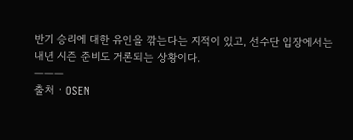반기 승리에 대한 유인을 깎는다는 지적이 있고, 선수단 입장에서는 내년 시즌 준비도 거론되는 상황이다.
―――
출처 · OSEN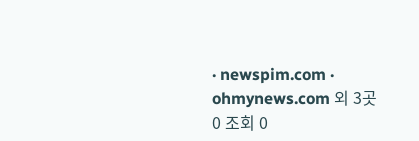· newspim.com · ohmynews.com 외 3곳
0 조회 0